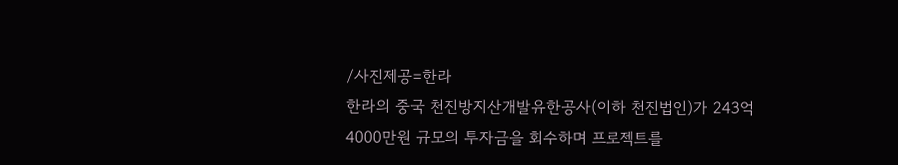/사진제공=한라
한라의 중국 천진방지산개발유한공사(이하 천진법인)가 243억4000만원 규모의 투자금을 회수하며 프로젝트를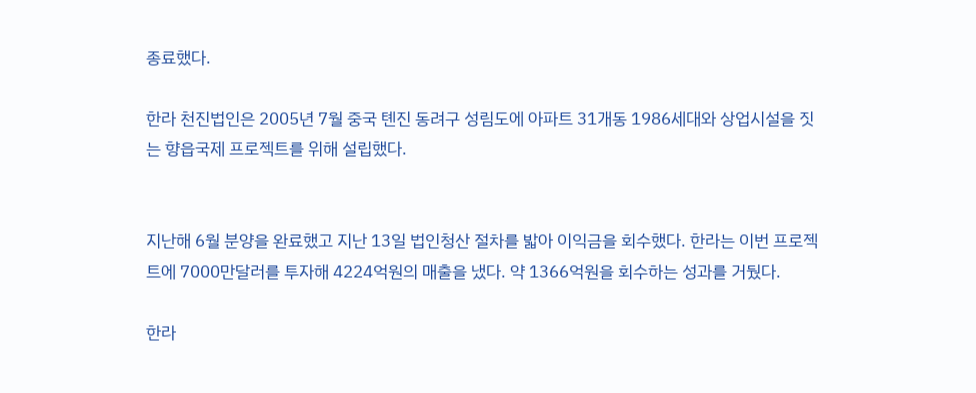종료했다.

한라 천진법인은 2005년 7월 중국 톈진 동려구 성림도에 아파트 31개동 1986세대와 상업시설을 짓는 향읍국제 프로젝트를 위해 설립했다.


지난해 6월 분양을 완료했고 지난 13일 법인청산 절차를 밟아 이익금을 회수했다. 한라는 이번 프로젝트에 7000만달러를 투자해 4224억원의 매출을 냈다. 약 1366억원을 회수하는 성과를 거뒀다.

한라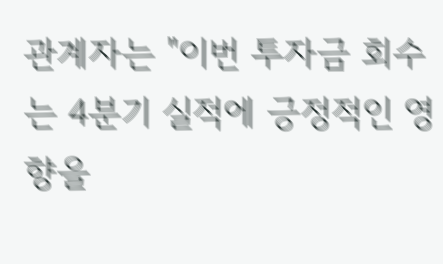관계자는 "이번 투자금 회수는 4분기 실적에 긍정적인 영향을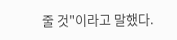줄 것"이라고 말했다.